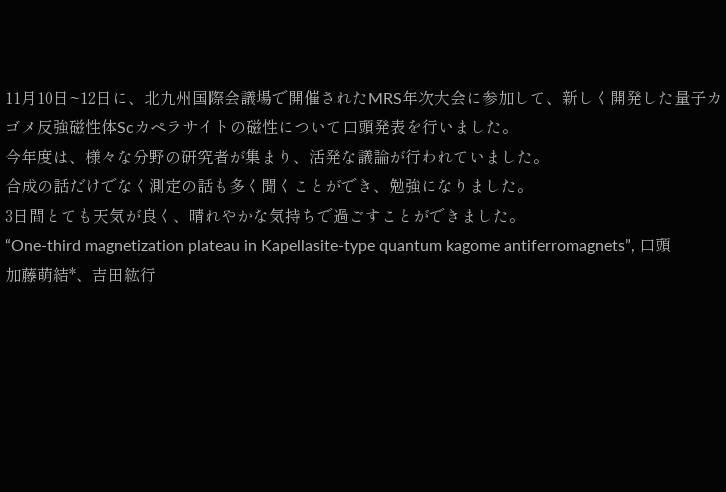11月10日~12日に、北九州国際会議場で開催されたMRS年次大会に参加して、新しく開発した量子カゴメ反強磁性体Scカペラサイトの磁性について口頭発表を行いました。
今年度は、様々な分野の研究者が集まり、活発な議論が行われていました。
合成の話だけでなく測定の話も多く聞くことができ、勉強になりました。
3日間とても天気が良く、晴れやかな気持ちで過ごすことができました。
“One-third magnetization plateau in Kapellasite-type quantum kagome antiferromagnets”, 口頭
加藤萌結*、吉田紘行